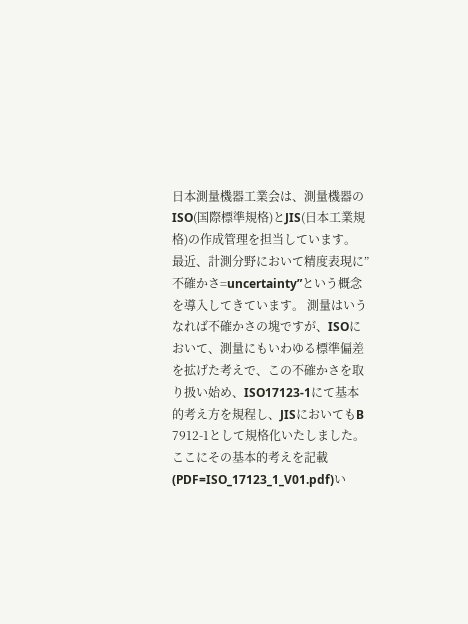日本測量機器工業会は、測量機器のISO(国際標準規格)とJIS(日本工業規格)の作成管理を担当しています。
最近、計測分野において精度表現に”不確かさ=uncertainty”という概念を導入してきています。 測量はいうなれば不確かさの塊ですが、ISOにおいて、測量にもいわゆる標準偏差を拡げた考えで、この不確かさを取り扱い始め、ISO17123-1にて基本的考え方を規程し、JISにおいてもB 7912-1として規格化いたしました。 ここにその基本的考えを記載(PDF=ISO_17123_1_V01.pdf)い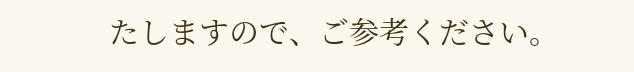たしますので、ご参考ください。